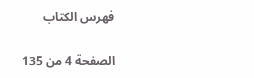فهرس الكتاب

الصفحة 4 من 135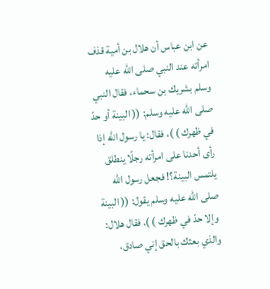عن ابن عباس أن هلال بن أمية قذف امرأته عند النبي صلى الله عليه وسلم بشريك بن سحماء، فقال النبي صلى الله عليه وسلم: (( البينة أو حدّ في ظهرك ) )، فقال: يا رسول الله إذا رأى أحدنا على امرأته رجلًا ينطلق يلتمس البينة؟! فجعل رسول الله صلى الله عليه وسلم يقول: (( البينة وإلا حدّ في ظهرك ) )، فقال هلال: والذي بعثك بالحق إني صادق،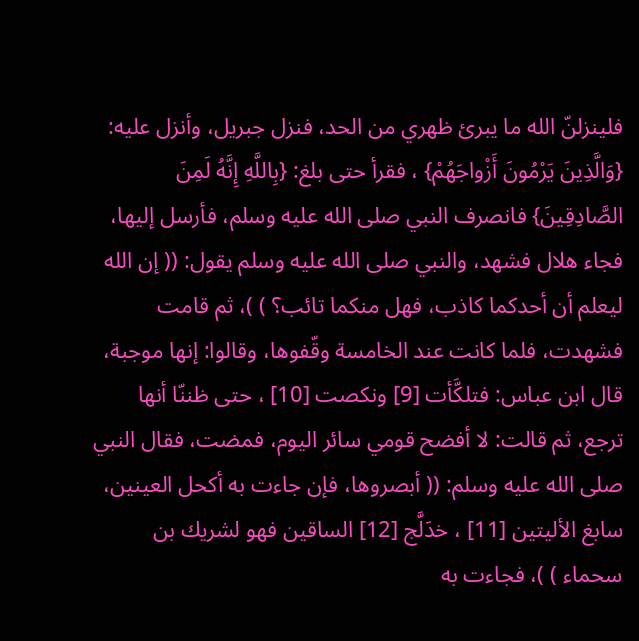فلينزلنّ الله ما يبرئ ظهري من الحد، فنزل جبريل، وأنزل عليه: {وَالَّذِينَ يَرْمُونَ أَزْواجَهُمْ} ، فقرأ حتى بلغ: {بِاللَّهِ إِنَّهُ لَمِنَ الصَّادِقِينَ} فانصرف النبي صلى الله عليه وسلم، فأرسل إليها، فجاء هلال فشهد، والنبي صلى الله عليه وسلم يقول: (( إن الله ليعلم أن أحدكما كاذب، فهل منكما تائب؟ ) )، ثم قامت فشهدت، فلما كانت عند الخامسة وقّفوها، وقالوا: إنها موجبة، قال ابن عباس: فتلكَّأت [9] ونكصت [10] ، حتى ظننّا أنها ترجع، ثم قالت: لا أفضح قومي سائر اليوم، فمضت، فقال النبي صلى الله عليه وسلم: (( أبصروها، فإن جاءت به أكحل العينين، سابغ الأليتين [11] ، خدَلَّج [12] الساقين فهو لشريك بن سحماء ) )، فجاءت به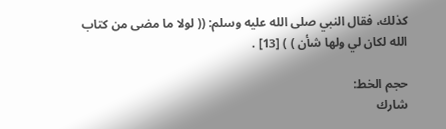كذلك، فقال النبي صلى الله عليه وسلم: (( لولا ما مضى من كتاب الله لكان لي ولها شأن ) ) [13] .

حجم الخط:
شارك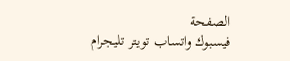الصفحة
فيسبوك واتساب تويتر تليجرام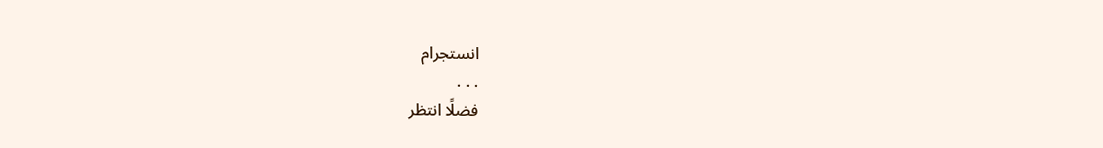انستجرام
. . .
فضلًا انتظر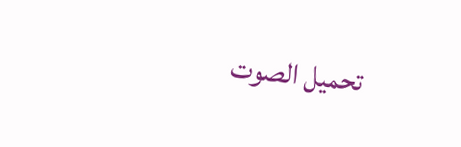تحميل الصوت